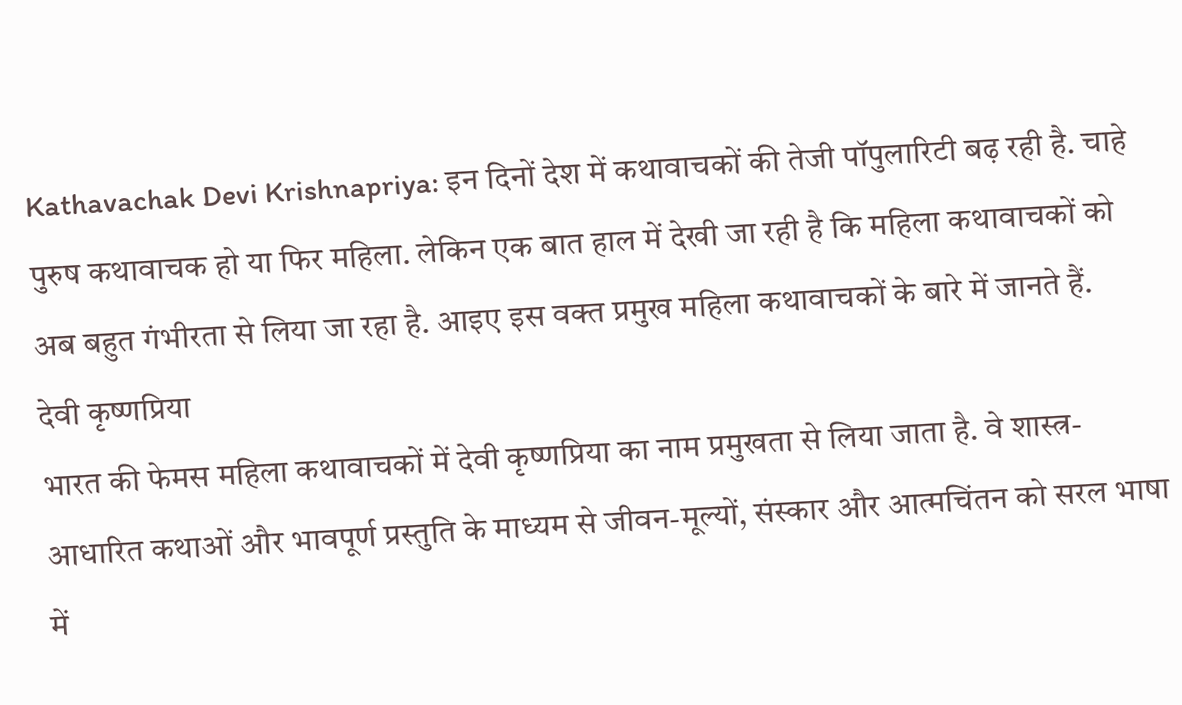Kathavachak Devi Krishnapriya: इन दिनों देश में कथावाचकों की तेजी पॉपुलारिटी बढ़ रही है. चाहे पुरुष कथावाचक हो या फिर महिला. लेकिन एक बात हाल में देखी जा रही है कि महिला कथावाचकों को अब बहुत गंभीरता से लिया जा रहा है. आइए इस वक्त प्रमुख महिला कथावाचकों के बारे में जानते हैं.
देवी कृष्णप्रिया
भारत की फेमस महिला कथावाचकों में देवी कृष्णप्रिया का नाम प्रमुखता से लिया जाता है. वे शास्त्र-आधारित कथाओं और भावपूर्ण प्रस्तुति के माध्यम से जीवन-मूल्यों, संस्कार और आत्मचिंतन को सरल भाषा में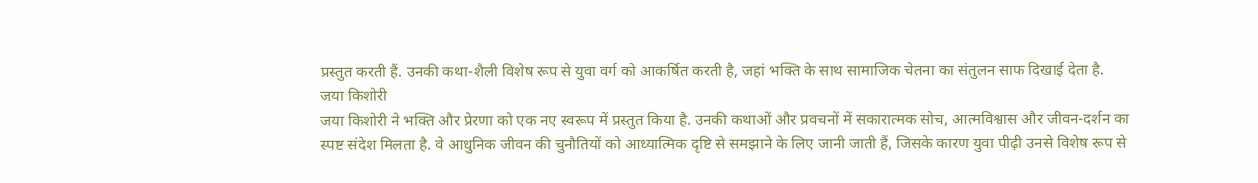प्रस्तुत करती हैं. उनकी कथा-शैली विशेष रूप से युवा वर्ग को आकर्षित करती है, जहां भक्ति के साथ सामाजिक चेतना का संतुलन साफ दिखाई देता है.
जया किशोरी
जया किशोरी ने भक्ति और प्रेरणा को एक नए स्वरूप में प्रस्तुत किया है. उनकी कथाओं और प्रवचनों में सकारात्मक सोच, आत्मविश्वास और जीवन-दर्शन का स्पष्ट संदेश मिलता है. वे आधुनिक जीवन की चुनौतियों को आध्यात्मिक दृष्टि से समझाने के लिए जानी जाती हैं, जिसके कारण युवा पीढ़ी उनसे विशेष रूप से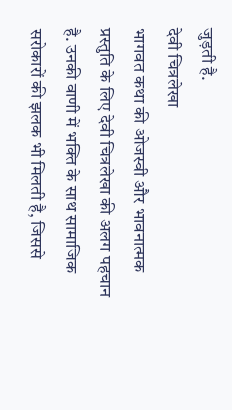जुड़ती है.
देवी चित्रलेखा
भागवत कथा की ओजस्वी और भावनात्मक प्रस्तुति के लिए देवी चित्रलेखा की अलग पहचान है. उनकी वाणी में भक्ति के साथ सामाजिक सरोकारों की झलक भी मिलती है, जिससे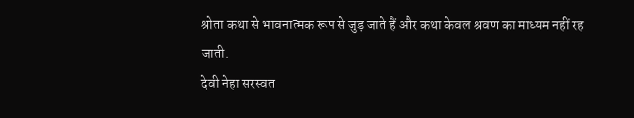श्रोता कथा से भावनात्मक रूप से जुड़ जाते हैं और कथा केवल श्रवण का माध्यम नहीं रह जाती.
देवी नेहा सरस्वत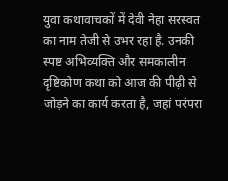युवा कथावाचकों में देवी नेहा सरस्वत का नाम तेजी से उभर रहा है. उनकी स्पष्ट अभिव्यक्ति और समकालीन दृष्टिकोण कथा को आज की पीढ़ी से जोड़ने का कार्य करता है, जहां परंपरा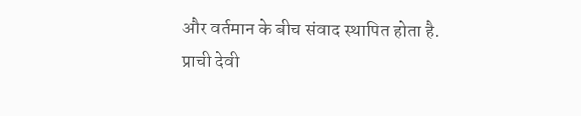और वर्तमान के बीच संवाद स्थापित होता है.
प्राची देवी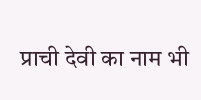प्राची देवी का नाम भी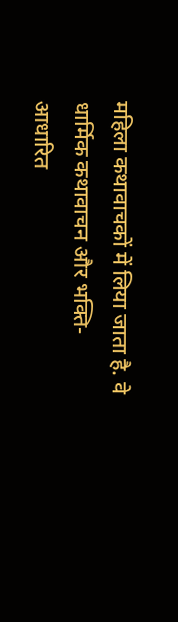महिला कथावाचकों में लिया जाता है. वे धार्मिक कथावाचन और भक्ति-आधारित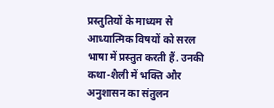प्रस्तुतियों के माध्यम से आध्यात्मिक विषयों को सरल भाषा में प्रस्तुत करती हैं. उनकी कथा-शैली में भक्ति और अनुशासन का संतुलन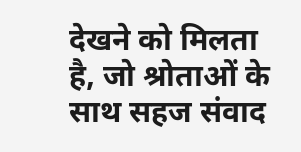देखने को मिलता है, जो श्रोताओं के साथ सहज संवाद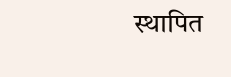स्थापित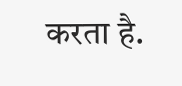करता है.